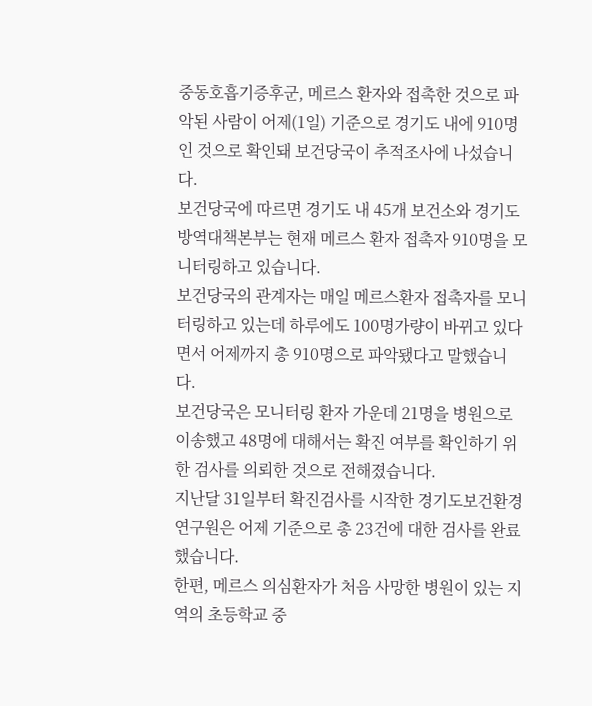중동호흡기증후군, 메르스 환자와 접촉한 것으로 파악된 사람이 어제(1일) 기준으로 경기도 내에 910명인 것으로 확인돼 보건당국이 추적조사에 나섰습니다.
보건당국에 따르면 경기도 내 45개 보건소와 경기도방역대책본부는 현재 메르스 환자 접촉자 910명을 모니터링하고 있습니다.
보건당국의 관계자는 매일 메르스환자 접촉자를 모니터링하고 있는데 하루에도 100명가량이 바뀌고 있다면서 어제까지 총 910명으로 파악됐다고 말했습니다.
보건당국은 모니터링 환자 가운데 21명을 병원으로 이송했고 48명에 대해서는 확진 여부를 확인하기 위한 검사를 의뢰한 것으로 전해졌습니다.
지난달 31일부터 확진검사를 시작한 경기도보건환경연구원은 어제 기준으로 총 23건에 대한 검사를 완료했습니다.
한편, 메르스 의심환자가 처음 사망한 병원이 있는 지역의 초등학교 중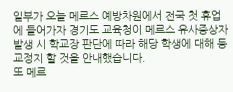일부가 오늘 메르스 예방차원에서 전국 첫 휴업에 들어가자 경기도 교육청이 메르스 유사증상자 발생 시 학교장 판단에 따라 해당 학생에 대해 등교정지 할 것을 안내했습니다.
또 메르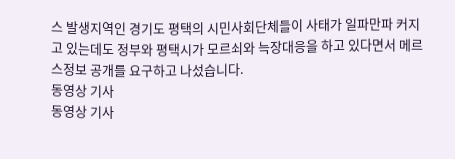스 발생지역인 경기도 평택의 시민사회단체들이 사태가 일파만파 커지고 있는데도 정부와 평택시가 모르쇠와 늑장대응을 하고 있다면서 메르스정보 공개를 요구하고 나섰습니다.
동영상 기사
동영상 기사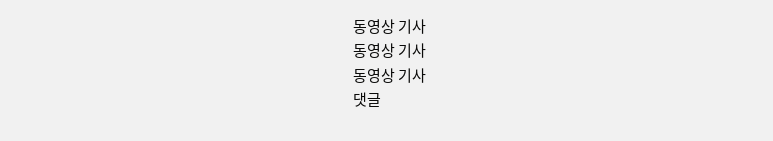동영상 기사
동영상 기사
동영상 기사
댓글